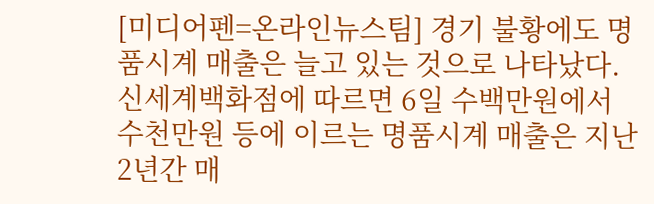[미디어펜=온라인뉴스팀] 경기 불황에도 명품시계 매출은 늘고 있는 것으로 나타났다.
신세계백화점에 따르면 6일 수백만원에서 수천만원 등에 이르는 명품시계 매출은 지난 2년간 매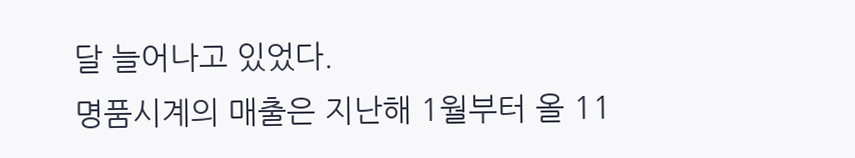달 늘어나고 있었다.
명품시계의 매출은 지난해 1월부터 올 11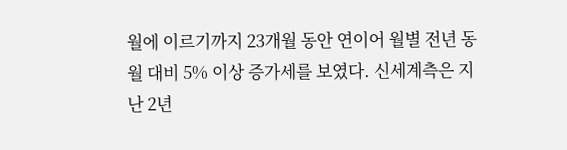월에 이르기까지 23개월 동안 연이어 월별 전년 동월 대비 5% 이상 증가세를 보였다. 신세계측은 지난 2년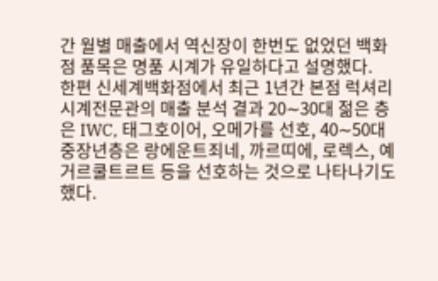간 월별 매출에서 역신장이 한번도 없었던 백화점 품목은 명품 시계가 유일하다고 설명했다.
한편 신세계백화점에서 최근 1년간 본점 럭셔리 시계전문관의 매출 분석 결과 20∼30대 젊은 층은 IWC, 태그호이어, 오메가를 선호, 40∼50대 중장년층은 랑에운트죄네, 까르띠에, 로렉스, 예거르쿨트르트 등을 선호하는 것으로 나타나기도 했다.